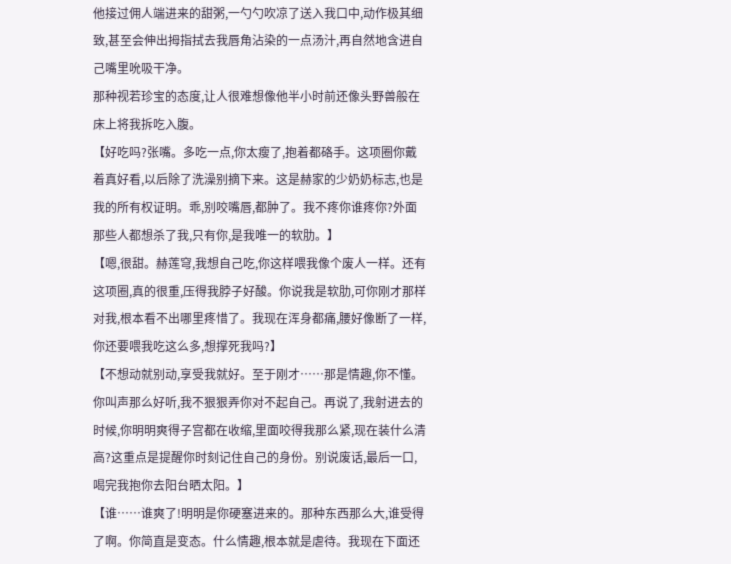他接过佣人端进来的甜粥,一勺勺吹凉了送入我口中,动作极其细致,甚至会伸出拇指拭去我唇角沾染的一点汤汁,再自然地含进自己嘴里吮吸干净。
那种视若珍宝的态度,让人很难想像他半小时前还像头野兽般在床上将我拆吃入腹。
【好吃吗?张嘴。多吃一点,你太瘦了,抱着都硌手。这项圈你戴着真好看,以后除了洗澡别摘下来。这是赫家的少奶奶标志,也是我的所有权证明。乖,别咬嘴唇,都肿了。我不疼你谁疼你?外面那些人都想杀了我,只有你,是我唯一的软肋。】
【嗯,很甜。赫莲穹,我想自己吃,你这样喂我像个废人一样。还有这项圈,真的很重,压得我脖子好酸。你说我是软肋,可你刚才那样对我,根本看不出哪里疼惜了。我现在浑身都痛,腰好像断了一样,你还要喂我吃这么多,想撑死我吗?】
【不想动就别动,享受我就好。至于刚才……那是情趣,你不懂。你叫声那么好听,我不狠狠弄你对不起自己。再说了,我射进去的时候,你明明爽得子宫都在收缩,里面咬得我那么紧,现在装什么清高?这重点是提醒你时刻记住自己的身份。别说废话,最后一口,喝完我抱你去阳台晒太阳。】
【谁……谁爽了!明明是你硬塞进来的。那种东西那么大,谁受得了啊。你简直是变态。什么情趣,根本就是虐待。我现在下面还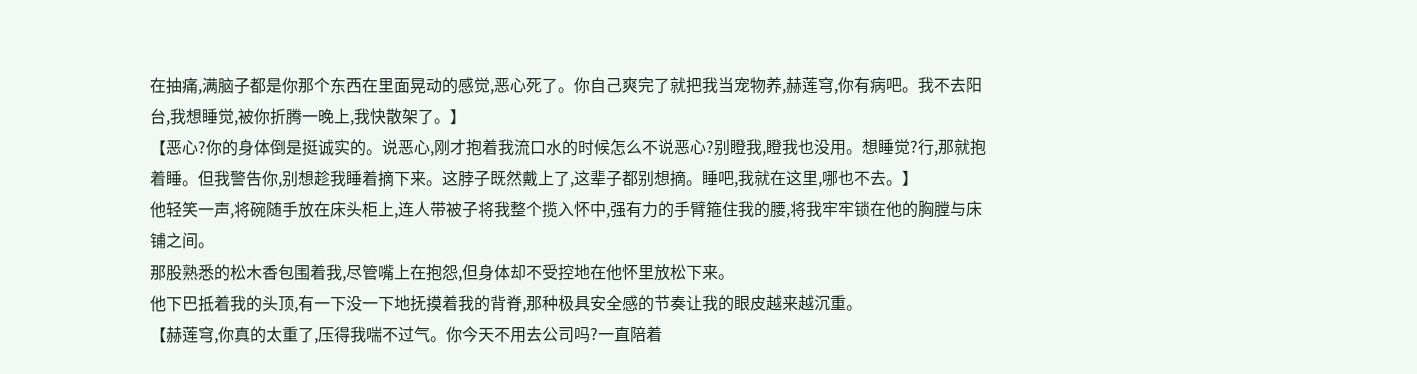在抽痛,满脑子都是你那个东西在里面晃动的感觉,恶心死了。你自己爽完了就把我当宠物养,赫莲穹,你有病吧。我不去阳台,我想睡觉,被你折腾一晚上,我快散架了。】
【恶心?你的身体倒是挺诚实的。说恶心,刚才抱着我流口水的时候怎么不说恶心?别瞪我,瞪我也没用。想睡觉?行,那就抱着睡。但我警告你,别想趁我睡着摘下来。这脖子既然戴上了,这辈子都别想摘。睡吧,我就在这里,哪也不去。】
他轻笑一声,将碗随手放在床头柜上,连人带被子将我整个揽入怀中,强有力的手臂箍住我的腰,将我牢牢锁在他的胸膛与床铺之间。
那股熟悉的松木香包围着我,尽管嘴上在抱怨,但身体却不受控地在他怀里放松下来。
他下巴抵着我的头顶,有一下没一下地抚摸着我的背脊,那种极具安全感的节奏让我的眼皮越来越沉重。
【赫莲穹,你真的太重了,压得我喘不过气。你今天不用去公司吗?一直陪着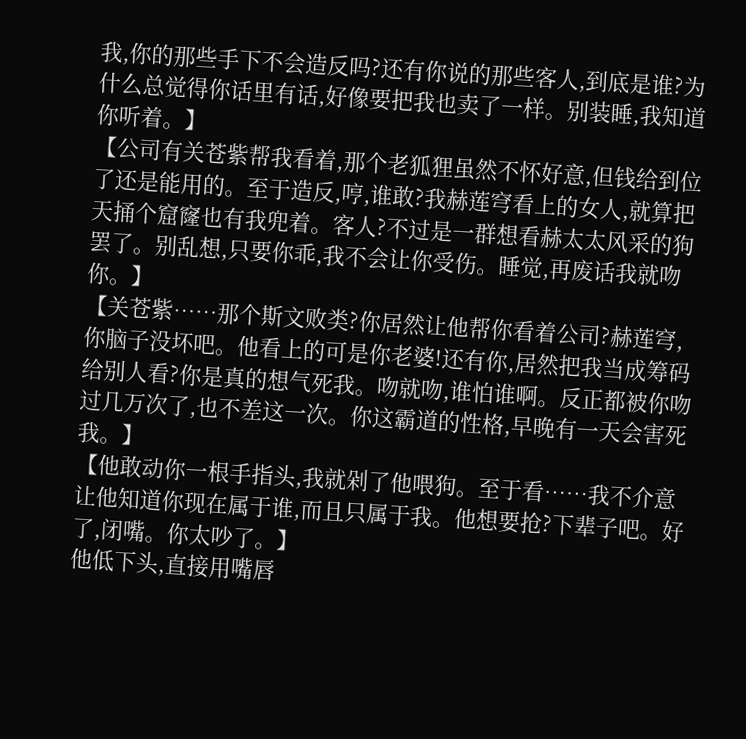我,你的那些手下不会造反吗?还有你说的那些客人,到底是谁?为什么总觉得你话里有话,好像要把我也卖了一样。别装睡,我知道你听着。】
【公司有关苍紫帮我看着,那个老狐狸虽然不怀好意,但钱给到位了还是能用的。至于造反,哼,谁敢?我赫莲穹看上的女人,就算把天捅个窟窿也有我兜着。客人?不过是一群想看赫太太风采的狗罢了。别乱想,只要你乖,我不会让你受伤。睡觉,再废话我就吻你。】
【关苍紫……那个斯文败类?你居然让他帮你看着公司?赫莲穹,你脑子没坏吧。他看上的可是你老婆!还有你,居然把我当成筹码给别人看?你是真的想气死我。吻就吻,谁怕谁啊。反正都被你吻过几万次了,也不差这一次。你这霸道的性格,早晚有一天会害死我。】
【他敢动你一根手指头,我就剁了他喂狗。至于看……我不介意让他知道你现在属于谁,而且只属于我。他想要抢?下辈子吧。好了,闭嘴。你太吵了。】
他低下头,直接用嘴唇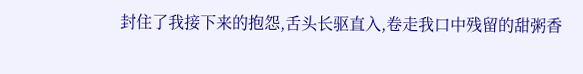封住了我接下来的抱怨,舌头长驱直入,卷走我口中残留的甜粥香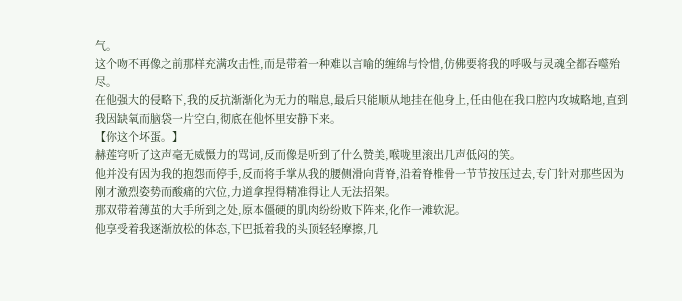气。
这个吻不再像之前那样充满攻击性,而是带着一种难以言喻的缠绵与怜惜,仿佛要将我的呼吸与灵魂全都吞噬殆尽。
在他强大的侵略下,我的反抗渐渐化为无力的喘息,最后只能顺从地挂在他身上,任由他在我口腔内攻城略地,直到我因缺氧而脑袋一片空白,彻底在他怀里安静下来。
【你这个坏蛋。】
赫莲穹听了这声毫无威慑力的骂词,反而像是听到了什么赞美,喉咙里滚出几声低闷的笑。
他并没有因为我的抱怨而停手,反而将手掌从我的腰侧滑向背脊,沿着脊椎骨一节节按压过去,专门针对那些因为刚才激烈姿势而酸痛的穴位,力道拿捏得精准得让人无法招架。
那双带着薄茧的大手所到之处,原本僵硬的肌肉纷纷败下阵来,化作一滩软泥。
他享受着我逐渐放松的体态,下巴抵着我的头顶轻轻摩擦,几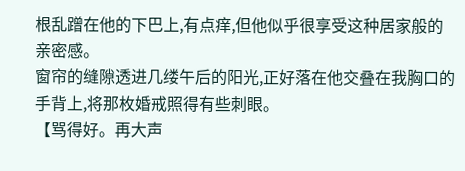根乱蹭在他的下巴上,有点痒,但他似乎很享受这种居家般的亲密感。
窗帘的缝隙透进几缕午后的阳光,正好落在他交叠在我胸口的手背上,将那枚婚戒照得有些刺眼。
【骂得好。再大声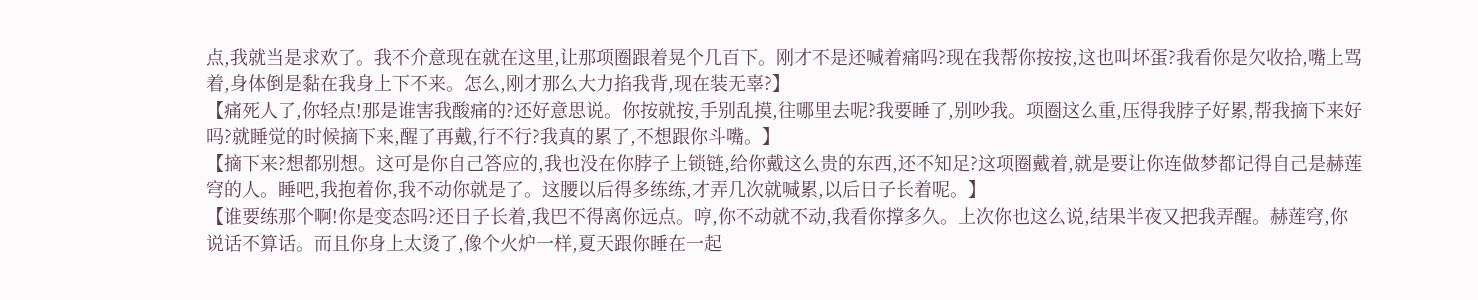点,我就当是求欢了。我不介意现在就在这里,让那项圈跟着晃个几百下。刚才不是还喊着痛吗?现在我帮你按按,这也叫坏蛋?我看你是欠收拾,嘴上骂着,身体倒是黏在我身上下不来。怎么,刚才那么大力掐我背,现在装无辜?】
【痛死人了,你轻点!那是谁害我酸痛的?还好意思说。你按就按,手别乱摸,往哪里去呢?我要睡了,别吵我。项圈这么重,压得我脖子好累,帮我摘下来好吗?就睡觉的时候摘下来,醒了再戴,行不行?我真的累了,不想跟你斗嘴。】
【摘下来?想都别想。这可是你自己答应的,我也没在你脖子上锁链,给你戴这么贵的东西,还不知足?这项圈戴着,就是要让你连做梦都记得自己是赫莲穹的人。睡吧,我抱着你,我不动你就是了。这腰以后得多练练,才弄几次就喊累,以后日子长着呢。】
【谁要练那个啊!你是变态吗?还日子长着,我巴不得离你远点。哼,你不动就不动,我看你撑多久。上次你也这么说,结果半夜又把我弄醒。赫莲穹,你说话不算话。而且你身上太烫了,像个火炉一样,夏天跟你睡在一起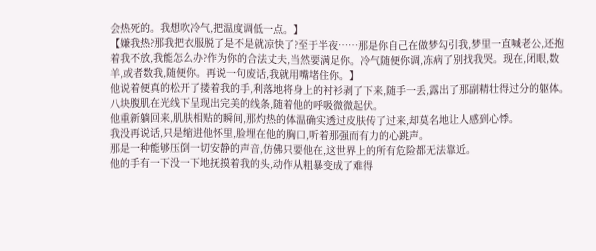会热死的。我想吹冷气,把温度调低一点。】
【嫌我热?那我把衣服脱了是不是就凉快了?至于半夜……那是你自己在做梦勾引我,梦里一直喊老公,还抱着我不放,我能怎么办?作为你的合法丈夫,当然要满足你。冷气随便你调,冻病了别找我哭。现在,闭眼,数羊,或者数我,随便你。再说一句废话,我就用嘴堵住你。】
他说着便真的松开了搂着我的手,利落地将身上的衬衫剥了下来,随手一丢,露出了那副精壮得过分的躯体。
八块腹肌在光线下呈现出完美的线条,随着他的呼吸微微起伏。
他重新躺回来,肌肤相贴的瞬间,那灼热的体温确实透过皮肤传了过来,却莫名地让人感到心悸。
我没再说话,只是缩进他怀里,脸埋在他的胸口,听着那强而有力的心跳声。
那是一种能够压倒一切安静的声音,仿佛只要他在,这世界上的所有危险都无法靠近。
他的手有一下没一下地抚摸着我的头,动作从粗暴变成了难得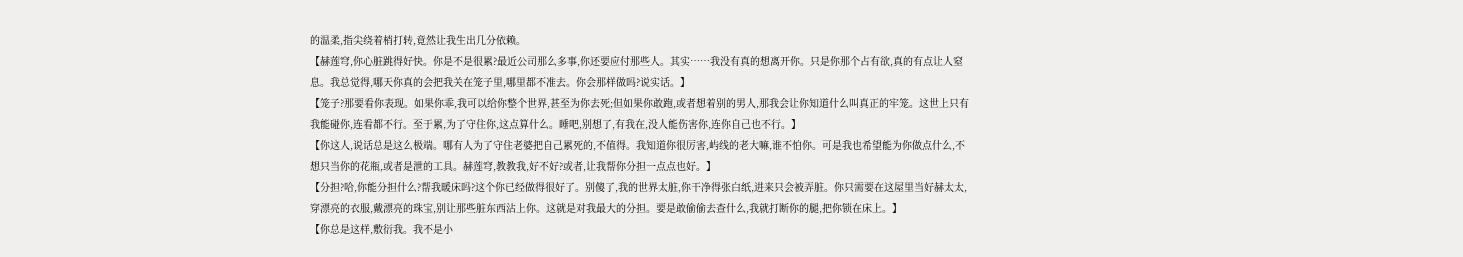的温柔,指尖绕着梢打转,竟然让我生出几分依赖。
【赫莲穹,你心脏跳得好快。你是不是很累?最近公司那么多事,你还要应付那些人。其实……我没有真的想离开你。只是你那个占有欲,真的有点让人窒息。我总觉得,哪天你真的会把我关在笼子里,哪里都不准去。你会那样做吗?说实话。】
【笼子?那要看你表现。如果你乖,我可以给你整个世界,甚至为你去死;但如果你敢跑,或者想着别的男人,那我会让你知道什么叫真正的牢笼。这世上只有我能碰你,连看都不行。至于累,为了守住你,这点算什么。睡吧,别想了,有我在,没人能伤害你,连你自己也不行。】
【你这人,说话总是这么极端。哪有人为了守住老婆把自己累死的,不值得。我知道你很厉害,屿线的老大嘛,谁不怕你。可是我也希望能为你做点什么,不想只当你的花瓶,或者是泄的工具。赫莲穹,教教我,好不好?或者,让我帮你分担一点点也好。】
【分担?哈,你能分担什么?帮我暖床吗?这个你已经做得很好了。别傻了,我的世界太脏,你干净得张白纸,进来只会被弄脏。你只需要在这屋里当好赫太太,穿漂亮的衣服,戴漂亮的珠宝,别让那些脏东西沾上你。这就是对我最大的分担。要是敢偷偷去查什么,我就打断你的腿,把你锁在床上。】
【你总是这样,敷衍我。我不是小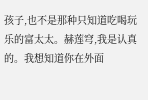孩子,也不是那种只知道吃喝玩乐的富太太。赫莲穹,我是认真的。我想知道你在外面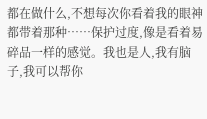都在做什么,不想每次你看着我的眼神都带着那种……保护过度,像是看着易碎品一样的感觉。我也是人,我有脑子,我可以帮你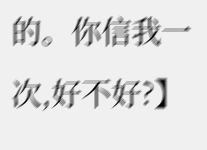的。你信我一次,好不好?】